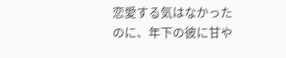恋愛する気はなかったのに、年下の彼に甘や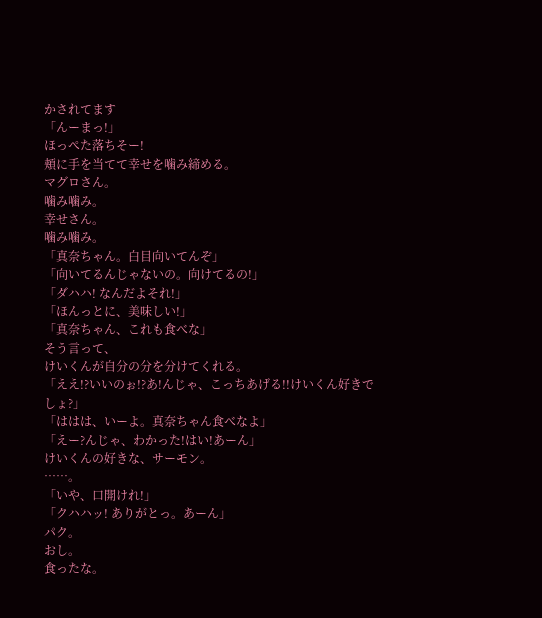かされてます
「んーまっ!」
ほっぺた落ちそー!
頬に手を当てて幸せを噛み締める。
マグロさん。
噛み噛み。
幸せさん。
噛み噛み。
「真奈ちゃん。白目向いてんぞ」
「向いてるんじゃないの。向けてるの!」
「ダハハ! なんだよそれ!」
「ほんっとに、美味しい!」
「真奈ちゃん、これも食べな」
そう言って、
けいくんが自分の分を分けてくれる。
「ええ!?いいのぉ!?あ!んじゃ、こっちあげる!!けいくん好きでしょ?」
「ははは、いーよ。真奈ちゃん食べなよ」
「えー?んじゃ、わかった!はい!あーん」
けいくんの好きな、サーモン。
……。
「いや、口開けれ!」
「クハハッ! ありがとっ。あーん」
パク。
おし。
食ったな。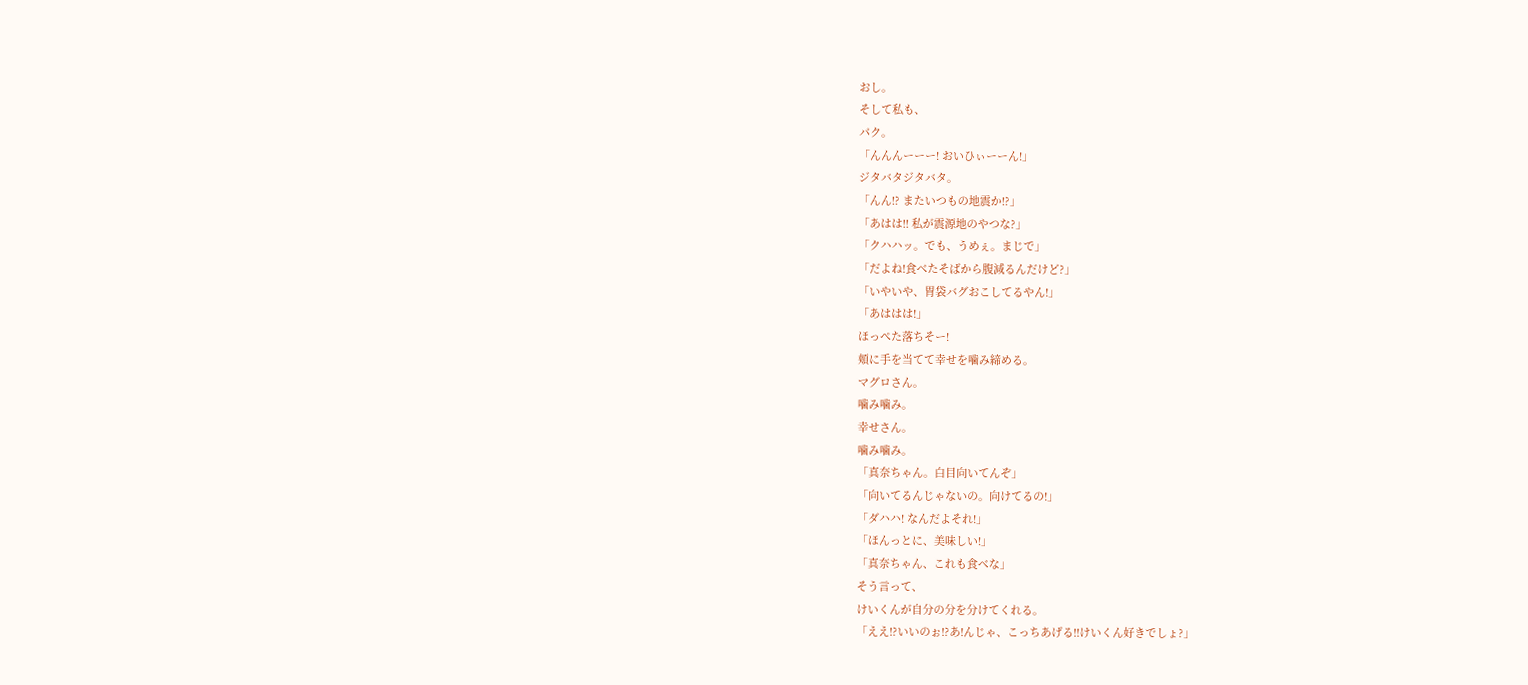おし。
そして私も、
パク。
「んんんーーー! おいひぃーーん!」
ジタバタジタバタ。
「んん!? またいつもの地震か!?」
「あはは!! 私が震源地のやつな?」
「クハハッ。でも、うめぇ。まじで」
「だよね!食べたそばから腹減るんだけど?」
「いやいや、胃袋バグおこしてるやん!」
「あははは!」
ほっぺた落ちそー!
頬に手を当てて幸せを噛み締める。
マグロさん。
噛み噛み。
幸せさん。
噛み噛み。
「真奈ちゃん。白目向いてんぞ」
「向いてるんじゃないの。向けてるの!」
「ダハハ! なんだよそれ!」
「ほんっとに、美味しい!」
「真奈ちゃん、これも食べな」
そう言って、
けいくんが自分の分を分けてくれる。
「ええ!?いいのぉ!?あ!んじゃ、こっちあげる!!けいくん好きでしょ?」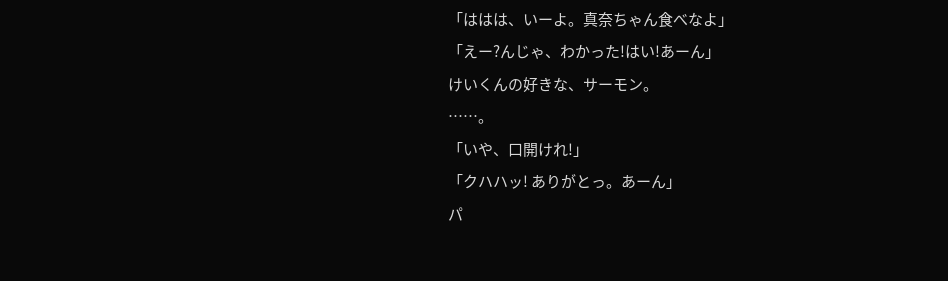「ははは、いーよ。真奈ちゃん食べなよ」
「えー?んじゃ、わかった!はい!あーん」
けいくんの好きな、サーモン。
……。
「いや、口開けれ!」
「クハハッ! ありがとっ。あーん」
パ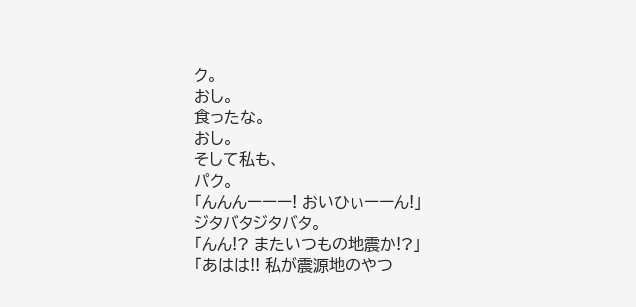ク。
おし。
食ったな。
おし。
そして私も、
パク。
「んんんーーー! おいひぃーーん!」
ジタバタジタバタ。
「んん!? またいつもの地震か!?」
「あはは!! 私が震源地のやつ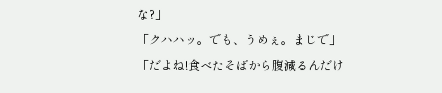な?」
「クハハッ。でも、うめぇ。まじで」
「だよね!食べたそばから腹減るんだけ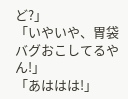ど?」
「いやいや、胃袋バグおこしてるやん!」
「あははは!」